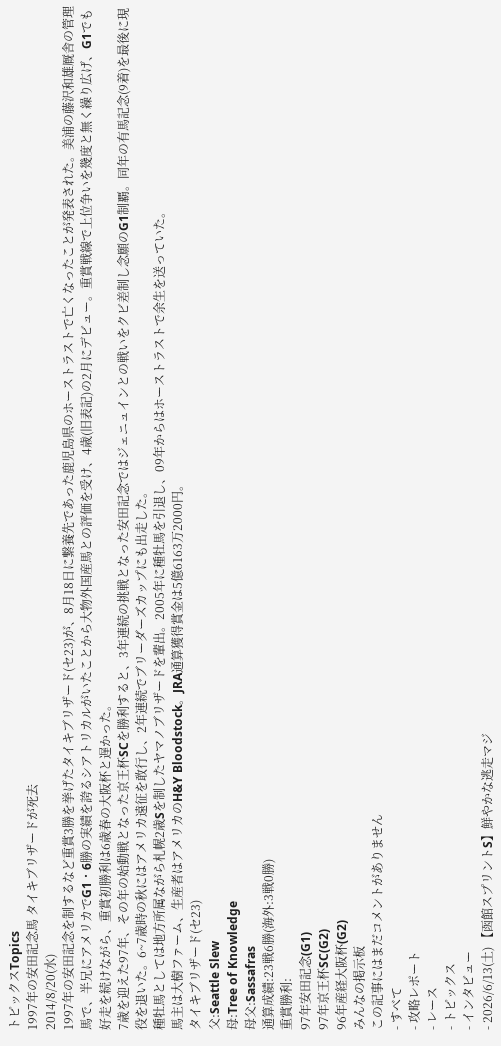トピックスTopics
1997年の安田記念馬 タイキブリザードが死去
2014/8/20(水)
1997年の安田記念を制するなど重賞3勝を挙げたタイキブリザード(セ23)が、8月18日に繋養先であった鹿児島県のホーストラストで亡くなったことが発表された。美浦の藤沢和雄厩舎の管理馬で、半兄にアメリカでG1・6勝の実績を誇るシアトリカルがいたことから大物外国産馬との評価を受け、4歳(旧表記)の2月にデビュー。重賞戦線で上位争いを幾度と無く繰り広げ、G1でも好走を続けながら、重賞初勝利は6歳春の大阪杯と遅かった。
7歳を迎えた97年、その年の始動戦となった京王杯SCを勝利すると、3年連続の挑戦となった安田記念ではジェニュインとの戦いをクビ差制し念願のG1制覇。同年の有馬記念(9着)を最後に現役を退いた。6~7歳時の秋にはアメリカ遠征を敢行し、2年連続でブリーダーズカップにも出走した。
種牡馬としては地方所属ながら札幌2歳Sを制したヤマノブリザードを輩出。2005年に種牡馬を引退し、09年からはホーストラストで余生を送っていた。
馬主は大樹ファーム、生産者はアメリカのH&Y Bloodstock。JRA通算獲得賞金は5億6163万2000円。
タイキブリザード(セ23)
父:Seattle Slew
母:Tree of Knowledge
母父:Sassafras
通算成績:23戦6勝(海外:3戦0勝)
重賞勝利:
97年安田記念(G1)
97年京王杯SC(G2)
96年産経大阪杯(G2)
みんなの掲示板
この記事にはまだコメントがありません
- すべて
- 攻略レポート
- レース
- トピックス
- インタビュー
- 2026/6/13(土) 【函館スプリントS】鮮やかな逃走マジ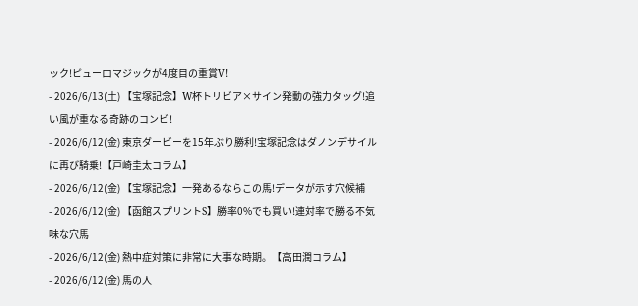ック!ピューロマジックが4度目の重賞V!
- 2026/6/13(土) 【宝塚記念】W杯トリビア×サイン発動の強力タッグ!追い風が重なる奇跡のコンビ!
- 2026/6/12(金) 東京ダービーを15年ぶり勝利!宝塚記念はダノンデサイルに再び騎乗!【戸崎圭太コラム】
- 2026/6/12(金) 【宝塚記念】一発あるならこの馬!データが示す穴候補
- 2026/6/12(金) 【函館スプリントS】勝率0%でも買い!連対率で勝る不気味な穴馬
- 2026/6/12(金) 熱中症対策に非常に大事な時期。【高田潤コラム】
- 2026/6/12(金) 馬の人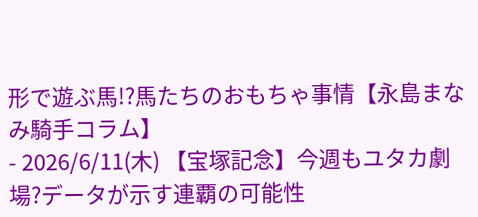形で遊ぶ馬!?馬たちのおもちゃ事情【永島まなみ騎手コラム】
- 2026/6/11(木) 【宝塚記念】今週もユタカ劇場?データが示す連覇の可能性